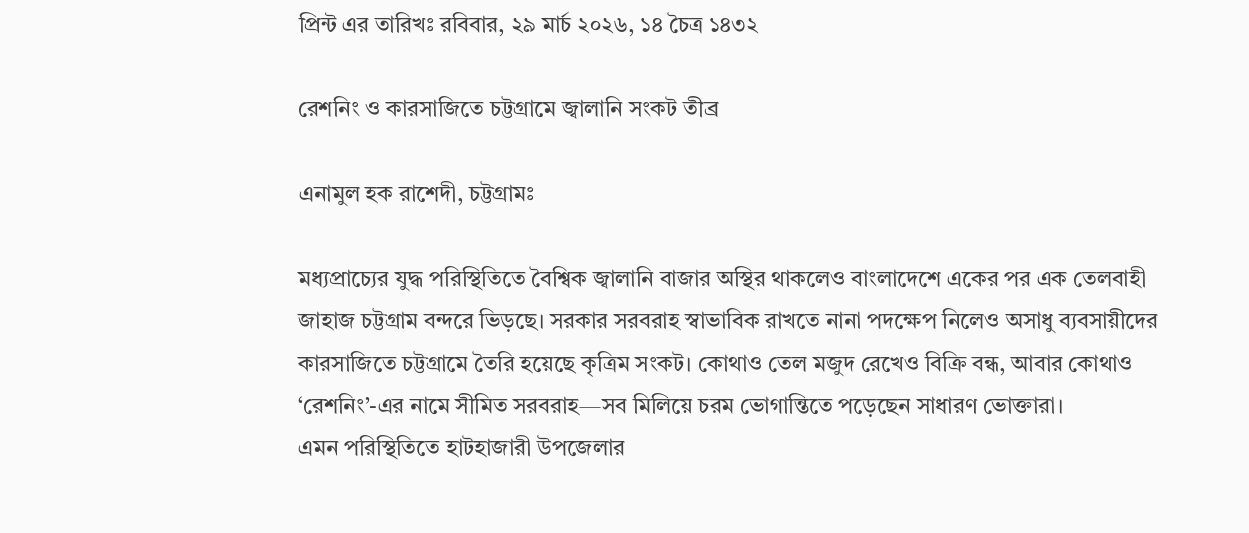প্রিন্ট এর তারিখঃ রবিবার, ২৯ মার্চ ২০২৬, ১৪ চৈত্র ১৪৩২

রেশনিং ও কারসাজিতে চট্টগ্রামে জ্বালানি সংকট তীব্র

এনামুল হক রাশেদী, চট্টগ্রামঃ

মধ্যপ্রাচ্যের যুদ্ধ পরিস্থিতিতে বৈশ্বিক জ্বালানি বাজার অস্থির থাকলেও বাংলাদেশে একের পর এক তেলবাহী জাহাজ চট্টগ্রাম বন্দরে ভিড়ছে। সরকার সরবরাহ স্বাভাবিক রাখতে নানা পদক্ষেপ নিলেও অসাধু ব্যবসায়ীদের কারসাজিতে চট্টগ্রামে তৈরি হয়েছে কৃত্রিম সংকট। কোথাও তেল মজুদ রেখেও বিক্রি বন্ধ, আবার কোথাও ‘রেশনিং’-এর নামে সীমিত সরবরাহ—সব মিলিয়ে চরম ভোগান্তিতে পড়েছেন সাধারণ ভোক্তারা।
এমন পরিস্থিতিতে হাটহাজারী উপজেলার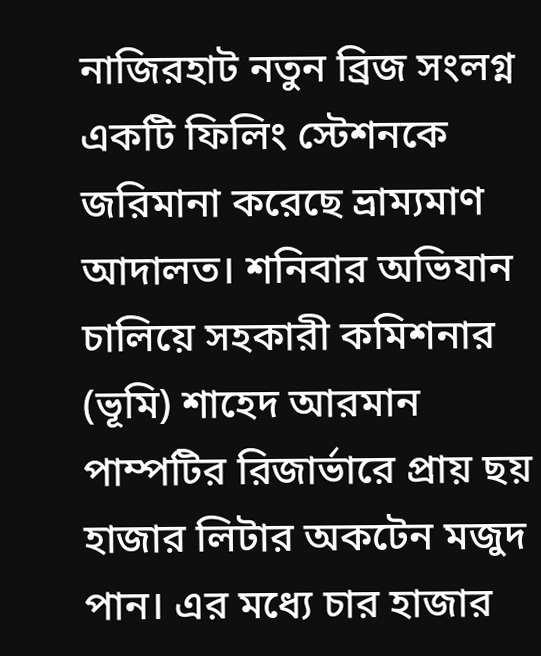নাজিরহাট নতুন ব্রিজ সংলগ্ন একটি ফিলিং স্টেশনকে জরিমানা করেছে ভ্রাম্যমাণ আদালত। শনিবার অভিযান চালিয়ে সহকারী কমিশনার (ভূমি) শাহেদ আরমান পাম্পটির রিজার্ভারে প্রায় ছয় হাজার লিটার অকটেন মজুদ পান। এর মধ্যে চার হাজার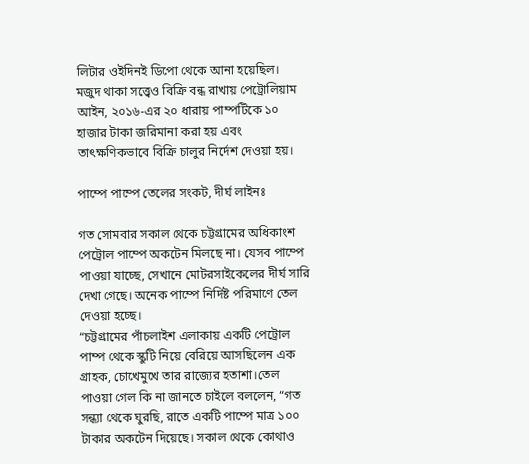লিটার ওইদিনই ডিপো থেকে আনা হয়েছিল।
মজুদ থাকা সত্ত্বেও বিক্রি বন্ধ রাখায় পেট্রোলিয়াম আইন, ২০১৬-এর ২০ ধারায় পাম্পটিকে ১০ হাজার টাকা জরিমানা করা হয় এবং তাৎক্ষণিকভাবে বিক্রি চালুর নির্দেশ দেওয়া হয়।

পাম্পে পাম্পে তেলের সংকট, দীর্ঘ লাইনঃ

গত সোমবার সকাল থেকে চট্টগ্রামের অধিকাংশ পেট্রোল পাম্পে অকটেন মিলছে না। যেসব পাম্পে পাওয়া যাচ্ছে, সেখানে মোটরসাইকেলের দীর্ঘ সারি দেখা গেছে। অনেক পাম্পে নির্দিষ্ট পরিমাণে তেল দেওয়া হচ্ছে।
“চট্টগ্রামের পাঁচলাইশ এলাকায় একটি পেট্রোল পাম্প থেকে স্কুটি নিয়ে বেরিয়ে আসছিলেন এক গ্রাহক, চোখেমুখে তার রাজ্যের হতাশা।তেল পাওয়া গেল কি না জানতে চাইলে বললেন, “গত সন্ধ্যা থেকে ঘুরছি, রাতে একটি পাম্পে মাত্র ১০০ টাকার অকটেন দিয়েছে। সকাল থেকে কোথাও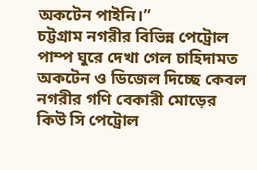অকটেন পাইনি।”
চট্টগ্রাম নগরীর বিভিন্ন পেট্রোল পাম্প ঘুরে দেখা গেল চাহিদামত অকটেন ও ডিজেল দিচ্ছে কেবল নগরীর গণি বেকারী মোড়ের কিউ সি পেট্রোল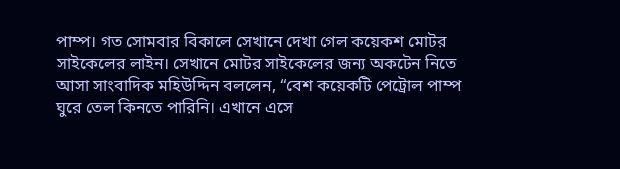পাম্প। গত সোমবার বিকালে সেখানে দেখা গেল কয়েকশ মোটর সাইকেলের লাইন। সেখানে মোটর সাইকেলের জন্য অকটেন নিতে আসা সাংবাদিক মহিউদ্দিন বললেন, “বেশ কয়েকটি পেট্রোল পাম্প ঘুরে তেল কিনতে পারিনি। এখানে এসে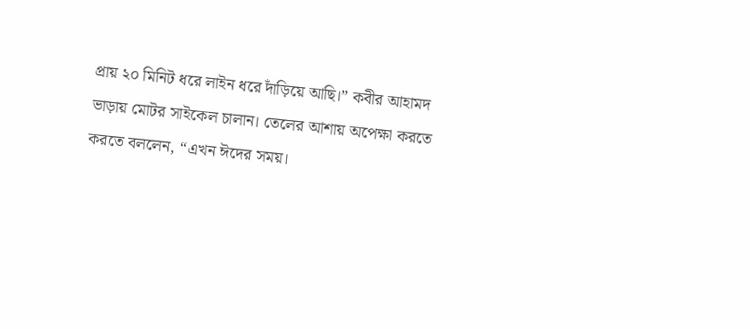প্রায় ২০ মিনিট ধরে লাইন ধরে দাঁড়িয়ে আছি।” কবীর আহামদ ভাড়ায় মোটর সাইকেল চালান। তেলের আশায় অপেক্ষা করতে করতে বললেন, “এখন ঈদের সময়।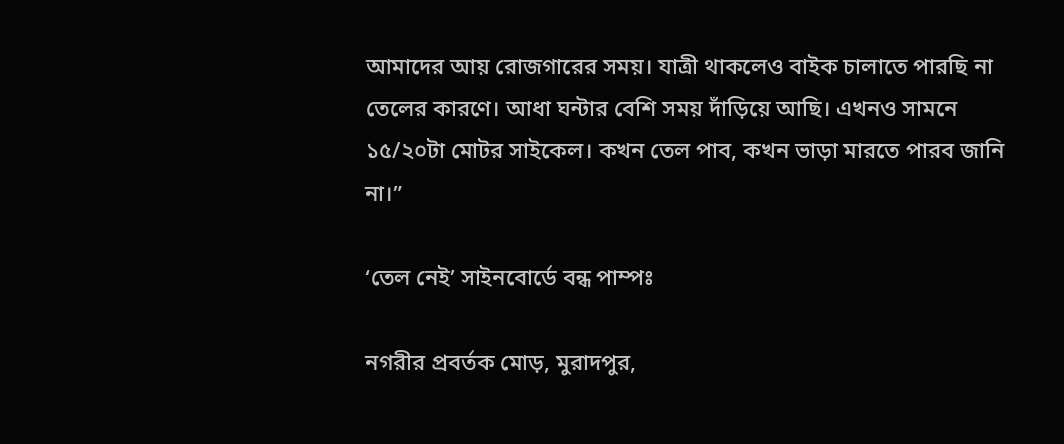আমাদের আয় রোজগারের সময়। যাত্রী থাকলেও বাইক চালাতে পারছি না তেলের কারণে। আধা ঘন্টার বেশি সময় দাঁড়িয়ে আছি। এখনও সামনে ১৫/২০টা মোটর সাইকেল। কখন তেল পাব, কখন ভাড়া মারতে পারব জানি না।”

‘তেল নেই’ সাইনবোর্ডে বন্ধ পাম্পঃ

নগরীর প্রবর্তক মোড়, মুরাদপুর,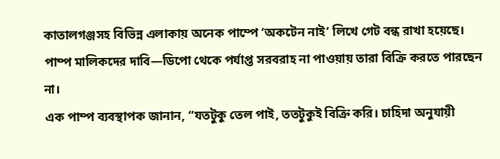কাতালগঞ্জসহ বিভিন্ন এলাকায় অনেক পাম্পে ‘অকটেন নাই’ লিখে গেট বন্ধ রাখা হয়েছে। পাম্প মালিকদের দাবি—ডিপো থেকে পর্যাপ্ত সরবরাহ না পাওয়ায় তারা বিক্রি করতে পারছেন না।
এক পাম্প ব্যবস্থাপক জানান, “যতটুকু তেল পাই, ততটুকুই বিক্রি করি। চাহিদা অনুযায়ী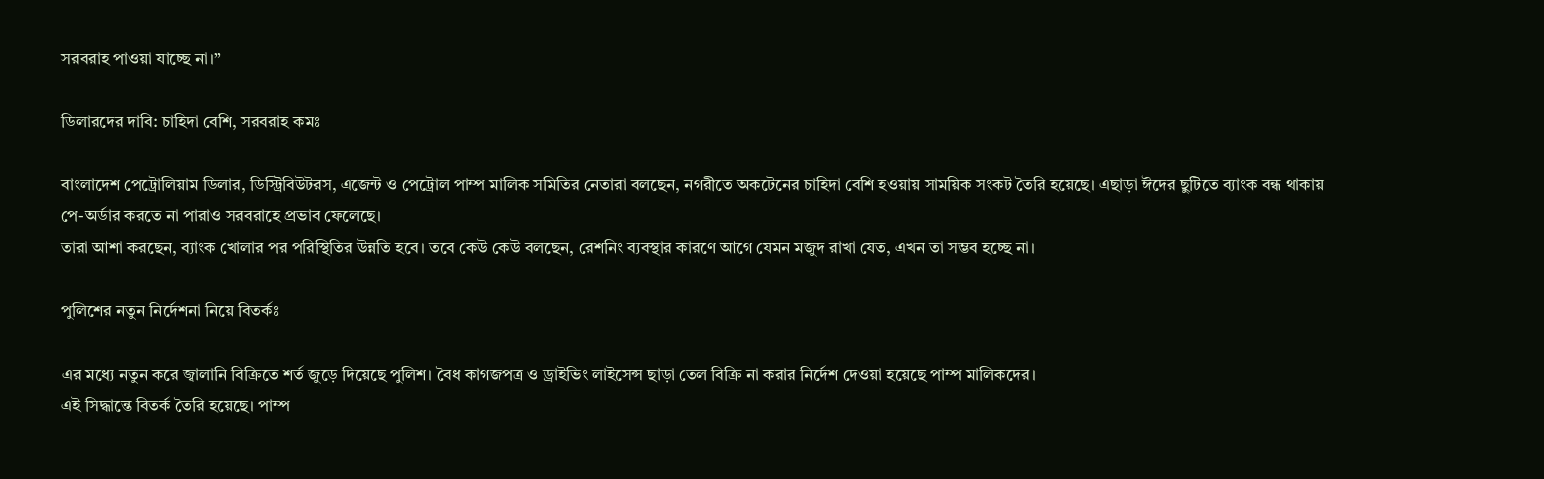সরবরাহ পাওয়া যাচ্ছে না।”

ডিলারদের দাবি: চাহিদা বেশি, সরবরাহ কমঃ

বাংলাদেশ পেট্রোলিয়াম ডিলার, ডিস্ট্রিবিউটরস, এজেন্ট ও পেট্রোল পাম্প মালিক সমিতির নেতারা বলছেন, নগরীতে অকটেনের চাহিদা বেশি হওয়ায় সাময়িক সংকট তৈরি হয়েছে। এছাড়া ঈদের ছুটিতে ব্যাংক বন্ধ থাকায় পে-অর্ডার করতে না পারাও সরবরাহে প্রভাব ফেলেছে।
তারা আশা করছেন, ব্যাংক খোলার পর পরিস্থিতির উন্নতি হবে। তবে কেউ কেউ বলছেন, রেশনিং ব্যবস্থার কারণে আগে যেমন মজুদ রাখা যেত, এখন তা সম্ভব হচ্ছে না।

পুলিশের নতুন নির্দেশনা নিয়ে বিতর্কঃ

এর মধ্যে নতুন করে জ্বালানি বিক্রিতে শর্ত জুড়ে দিয়েছে পুলিশ। বৈধ কাগজপত্র ও ড্রাইভিং লাইসেন্স ছাড়া তেল বিক্রি না করার নির্দেশ দেওয়া হয়েছে পাম্প মালিকদের।
এই সিদ্ধান্তে বিতর্ক তৈরি হয়েছে। পাম্প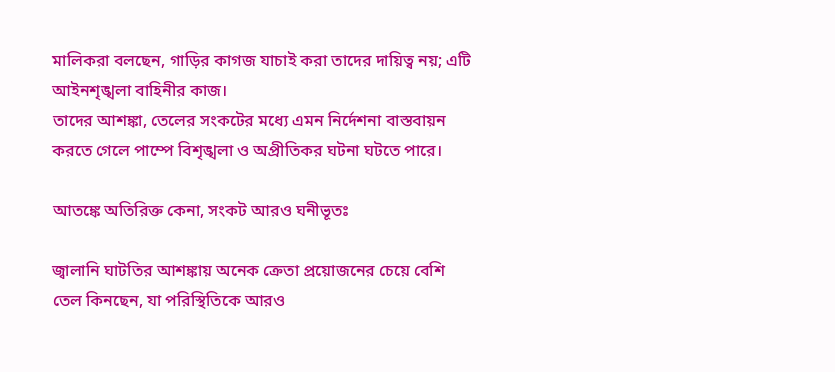মালিকরা বলছেন, গাড়ির কাগজ যাচাই করা তাদের দায়িত্ব নয়; এটি আইনশৃঙ্খলা বাহিনীর কাজ।
তাদের আশঙ্কা, তেলের সংকটের মধ্যে এমন নির্দেশনা বাস্তবায়ন করতে গেলে পাম্পে বিশৃঙ্খলা ও অপ্রীতিকর ঘটনা ঘটতে পারে।

আতঙ্কে অতিরিক্ত কেনা, সংকট আরও ঘনীভূতঃ

জ্বালানি ঘাটতির আশঙ্কায় অনেক ক্রেতা প্রয়োজনের চেয়ে বেশি তেল কিনছেন, যা পরিস্থিতিকে আরও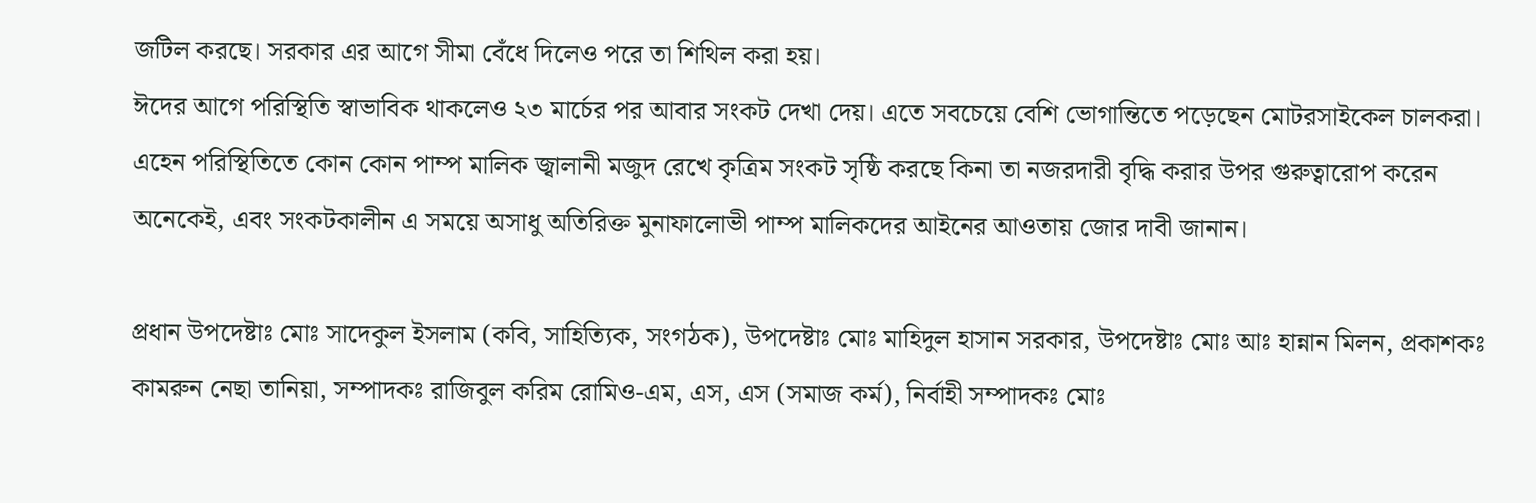জটিল করছে। সরকার এর আগে সীমা বেঁধে দিলেও পরে তা শিথিল করা হয়।
ঈদের আগে পরিস্থিতি স্বাভাবিক থাকলেও ২৩ মার্চের পর আবার সংকট দেখা দেয়। এতে সবচেয়ে বেশি ভোগান্তিতে পড়েছেন মোটরসাইকেল চালকরা। এহেন পরিস্থিতিতে কোন কোন পাম্প মালিক জ্বালানী মজুদ রেখে কৃত্রিম সংকট সৃষ্ঠি করছে কিনা তা নজরদারী বৃদ্ধি করার উপর গুরুত্বারোপ করেন অনেকেই, এবং সংকটকালীন এ সময়ে অসাধু অতিরিক্ত মুনাফালোভী পাম্প মালিকদের আইনের আওতায় জোর দাবী জানান।

প্রধান উপদেষ্টাঃ মোঃ সাদেকুল ইসলাম (কবি, সাহিত্যিক, সংগঠক), উপদেষ্টাঃ মোঃ মাহিদুল হাসান সরকার, উপদেষ্টাঃ মোঃ আঃ হান্নান মিলন, প্রকাশকঃ কামরুন নেছা তানিয়া, সম্পাদকঃ রাজিবুল করিম রোমিও-এম, এস, এস (সমাজ কর্ম), নির্বাহী সম্পাদকঃ মোঃ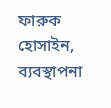ফারুক হোসাইন, ব্যবস্থাপনা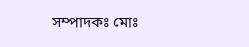সম্পাদকঃ মোঃ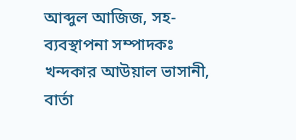আব্দুল আজিজ, সহ-ব্যবস্থাপনা সম্পাদকঃ খন্দকার আউয়াল ভাসানী, বার্তা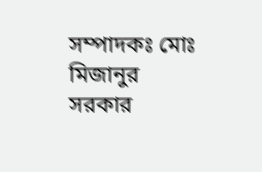সম্পাদকঃ মোঃ মিজানুর সরকার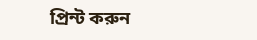প্রিন্ট করুন